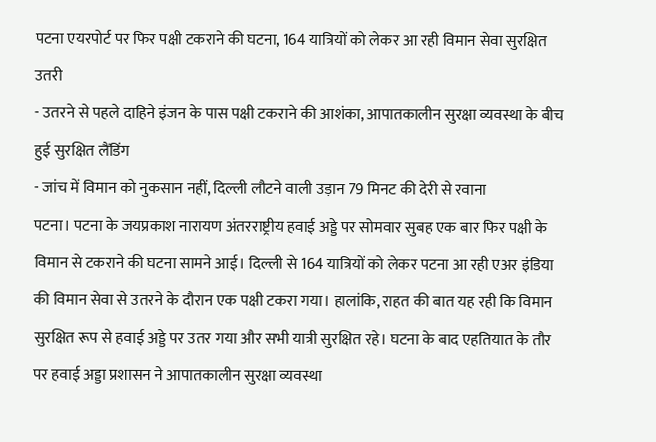पटना एयरपोर्ट पर फिर पक्षी टकराने की घटना, 164 यात्रियों को लेकर आ रही विमान सेवा सुरक्षित उतरी
- उतरने से पहले दाहिने इंजन के पास पक्षी टकराने की आशंका, आपातकालीन सुरक्षा व्यवस्था के बीच हुई सुरक्षित लैंडिंग
- जांच में विमान को नुकसान नहीं, दिल्ली लौटने वाली उड़ान 79 मिनट की देरी से रवाना
पटना। पटना के जयप्रकाश नारायण अंतरराष्ट्रीय हवाई अड्डे पर सोमवार सुबह एक बार फिर पक्षी के विमान से टकराने की घटना सामने आई। दिल्ली से 164 यात्रियों को लेकर पटना आ रही एअर इंडिया की विमान सेवा से उतरने के दौरान एक पक्षी टकरा गया। हालांकि, राहत की बात यह रही कि विमान सुरक्षित रूप से हवाई अड्डे पर उतर गया और सभी यात्री सुरक्षित रहे। घटना के बाद एहतियात के तौर पर हवाई अड्डा प्रशासन ने आपातकालीन सुरक्षा व्यवस्था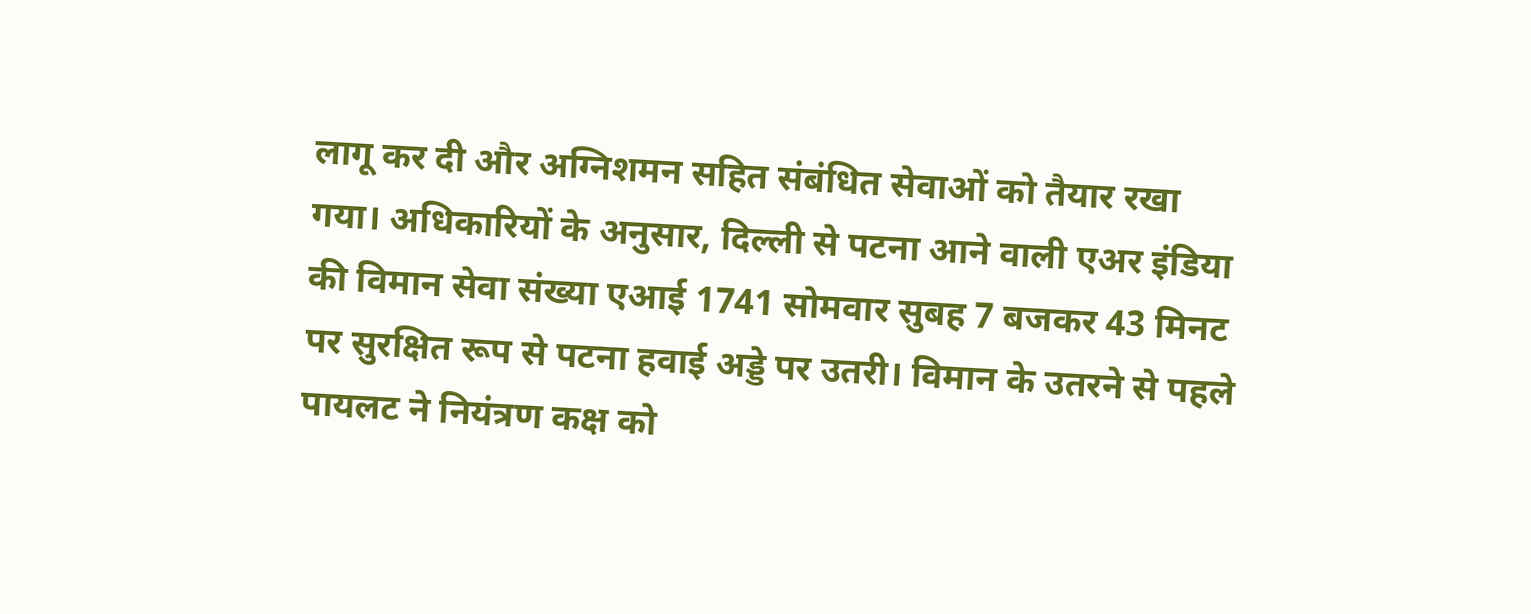लागू कर दी और अग्निशमन सहित संबंधित सेवाओं को तैयार रखा गया। अधिकारियों के अनुसार, दिल्ली से पटना आने वाली एअर इंडिया की विमान सेवा संख्या एआई 1741 सोमवार सुबह 7 बजकर 43 मिनट पर सुरक्षित रूप से पटना हवाई अड्डे पर उतरी। विमान के उतरने से पहले पायलट ने नियंत्रण कक्ष को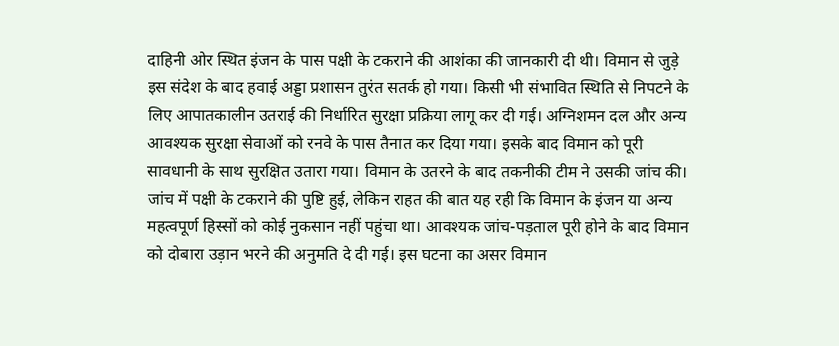दाहिनी ओर स्थित इंजन के पास पक्षी के टकराने की आशंका की जानकारी दी थी। विमान से जुड़े इस संदेश के बाद हवाई अड्डा प्रशासन तुरंत सतर्क हो गया। किसी भी संभावित स्थिति से निपटने के लिए आपातकालीन उतराई की निर्धारित सुरक्षा प्रक्रिया लागू कर दी गई। अग्निशमन दल और अन्य आवश्यक सुरक्षा सेवाओं को रनवे के पास तैनात कर दिया गया। इसके बाद विमान को पूरी सावधानी के साथ सुरक्षित उतारा गया। विमान के उतरने के बाद तकनीकी टीम ने उसकी जांच की। जांच में पक्षी के टकराने की पुष्टि हुई, लेकिन राहत की बात यह रही कि विमान के इंजन या अन्य महत्वपूर्ण हिस्सों को कोई नुकसान नहीं पहुंचा था। आवश्यक जांच-पड़ताल पूरी होने के बाद विमान को दोबारा उड़ान भरने की अनुमति दे दी गई। इस घटना का असर विमान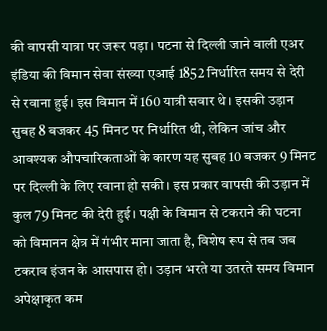की वापसी यात्रा पर जरूर पड़ा। पटना से दिल्ली जाने वाली एअर इंडिया की विमान सेवा संख्या एआई 1852 निर्धारित समय से देरी से रवाना हुई। इस विमान में 160 यात्री सवार थे। इसकी उड़ान सुबह 8 बजकर 45 मिनट पर निर्धारित थी, लेकिन जांच और आवश्यक औपचारिकताओं के कारण यह सुबह 10 बजकर 9 मिनट पर दिल्ली के लिए रवाना हो सकी। इस प्रकार वापसी की उड़ान में कुल 79 मिनट की देरी हुई। पक्षी के विमान से टकराने की घटना को विमानन क्षेत्र में गंभीर माना जाता है, विशेष रूप से तब जब टकराव इंजन के आसपास हो। उड़ान भरते या उतरते समय विमान अपेक्षाकृत कम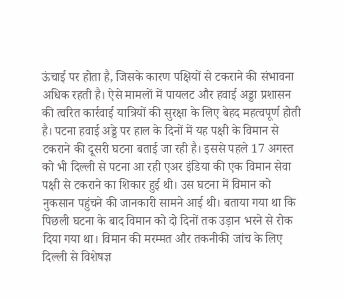ऊंचाई पर होता है, जिसके कारण पक्षियों से टकराने की संभावना अधिक रहती है। ऐसे मामलों में पायलट और हवाई अड्डा प्रशासन की त्वरित कार्रवाई यात्रियों की सुरक्षा के लिए बेहद महत्वपूर्ण होती है। पटना हवाई अड्डे पर हाल के दिनों में यह पक्षी के विमान से टकराने की दूसरी घटना बताई जा रही है। इससे पहले 17 अगस्त को भी दिल्ली से पटना आ रही एअर इंडिया की एक विमान सेवा पक्षी से टकराने का शिकार हुई थी। उस घटना में विमान को नुकसान पहुंचने की जानकारी सामने आई थी। बताया गया था कि पिछली घटना के बाद विमान को दो दिनों तक उड़ान भरने से रोक दिया गया था। विमान की मरम्मत और तकनीकी जांच के लिए दिल्ली से विशेषज्ञ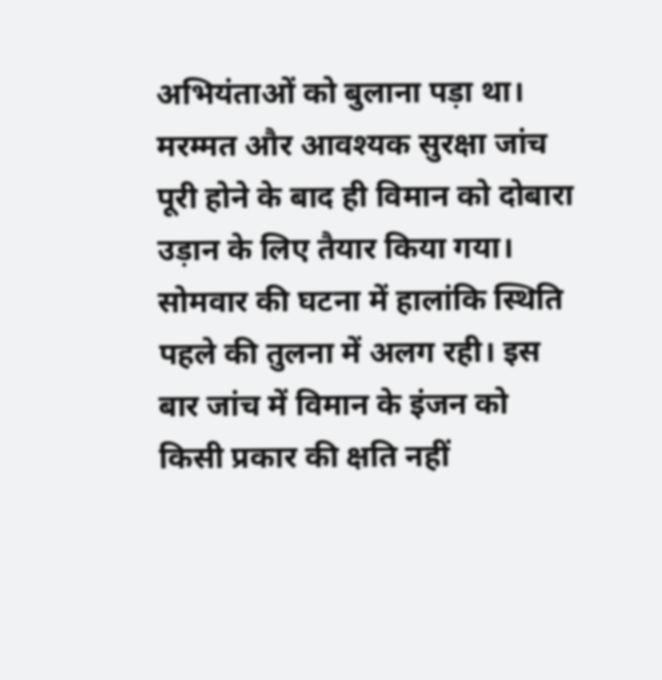अभियंताओं को बुलाना पड़ा था। मरम्मत और आवश्यक सुरक्षा जांच पूरी होने के बाद ही विमान को दोबारा उड़ान के लिए तैयार किया गया। सोमवार की घटना में हालांकि स्थिति पहले की तुलना में अलग रही। इस बार जांच में विमान के इंजन को किसी प्रकार की क्षति नहीं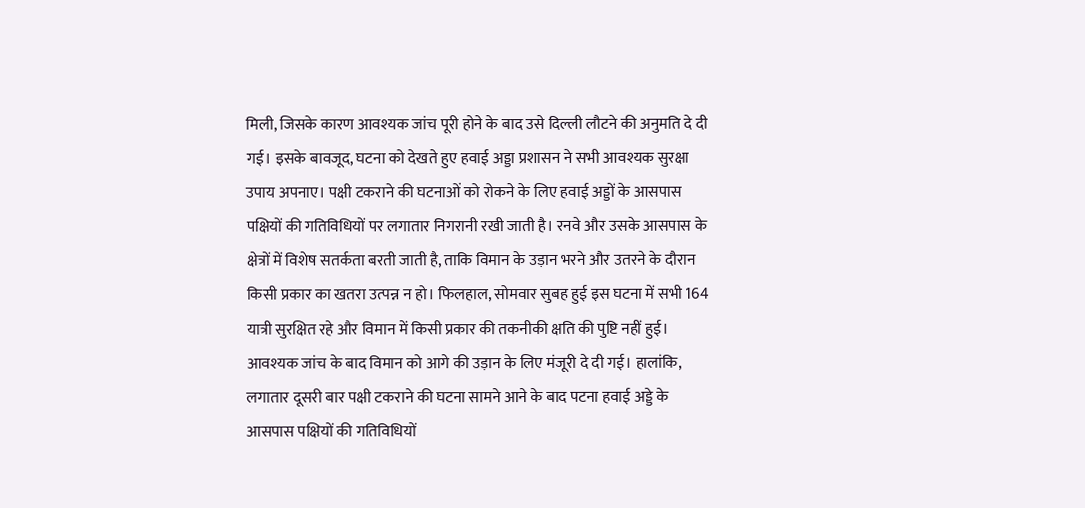मिली, जिसके कारण आवश्यक जांच पूरी होने के बाद उसे दिल्ली लौटने की अनुमति दे दी गई। इसके बावजूद, घटना को देखते हुए हवाई अड्डा प्रशासन ने सभी आवश्यक सुरक्षा उपाय अपनाए। पक्षी टकराने की घटनाओं को रोकने के लिए हवाई अड्डों के आसपास पक्षियों की गतिविधियों पर लगातार निगरानी रखी जाती है। रनवे और उसके आसपास के क्षेत्रों में विशेष सतर्कता बरती जाती है, ताकि विमान के उड़ान भरने और उतरने के दौरान किसी प्रकार का खतरा उत्पन्न न हो। फिलहाल, सोमवार सुबह हुई इस घटना में सभी 164 यात्री सुरक्षित रहे और विमान में किसी प्रकार की तकनीकी क्षति की पुष्टि नहीं हुई। आवश्यक जांच के बाद विमान को आगे की उड़ान के लिए मंजूरी दे दी गई। हालांकि, लगातार दूसरी बार पक्षी टकराने की घटना सामने आने के बाद पटना हवाई अड्डे के आसपास पक्षियों की गतिविधियों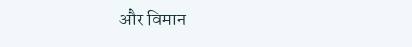और विमान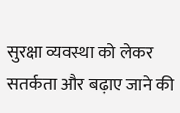सुरक्षा व्यवस्था को लेकर सतर्कता और बढ़ाए जाने की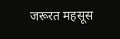जरूरत महसूस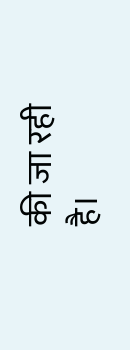की जा रही है।